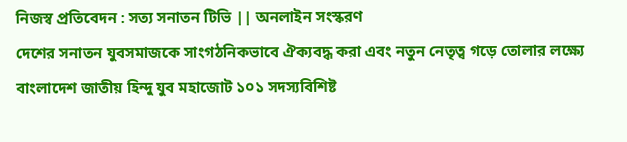নিজস্ব প্রতিবেদন : সত্য সনাতন টিভি || অনলাইন সংস্করণ
দেশের সনাতন যুবসমাজকে সাংগঠনিকভাবে ঐক্যবদ্ধ করা এবং নতুন নেতৃত্ব গড়ে তোলার লক্ষ্যে বাংলাদেশ জাতীয় হিন্দু যুব মহাজোট ১০১ সদস্যবিশিষ্ট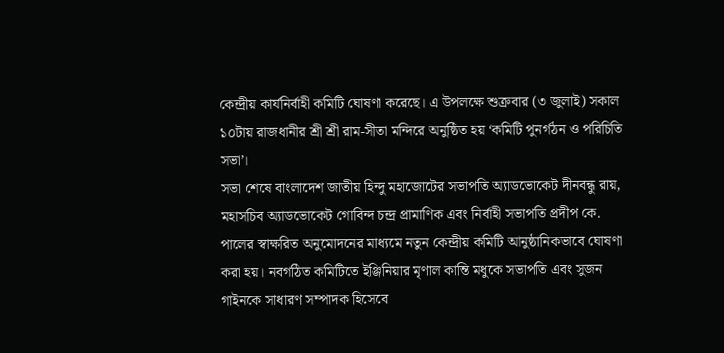কেন্দ্রীয় কার্যনির্বাহী কমিটি ঘোষণা করেছে। এ উপলক্ষে শুক্রবার (৩ জুলাই) সকাল ১০টায় রাজধানীর শ্রী শ্রী রাম-সীতা মন্দিরে অনুষ্ঠিত হয় ‘কমিটি পুনর্গঠন ও পরিচিতি সভা’।
সভা শেষে বাংলাদেশ জাতীয় হিন্দু মহাজোটের সভাপতি অ্যাডভোকেট দীনবন্ধু রায়, মহাসচিব অ্যাডভোকেট গোবিন্দ চন্দ্র প্রামাণিক এবং নির্বাহী সভাপতি প্রদীপ কে. পালের স্বাক্ষরিত অনুমোদনের মাধ্যমে নতুন কেন্দ্রীয় কমিটি আনুষ্ঠানিকভাবে ঘোষণা করা হয়। নবগঠিত কমিটিতে ইঞ্জিনিয়ার মৃণাল কান্তি মধুকে সভাপতি এবং সুজন গাইনকে সাধারণ সম্পাদক হিসেবে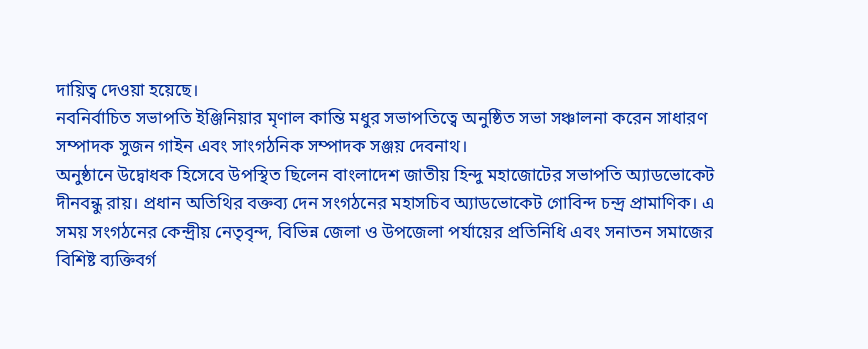দায়িত্ব দেওয়া হয়েছে।
নবনির্বাচিত সভাপতি ইঞ্জিনিয়ার মৃণাল কান্তি মধুর সভাপতিত্বে অনুষ্ঠিত সভা সঞ্চালনা করেন সাধারণ সম্পাদক সুজন গাইন এবং সাংগঠনিক সম্পাদক সঞ্জয় দেবনাথ।
অনুষ্ঠানে উদ্বোধক হিসেবে উপস্থিত ছিলেন বাংলাদেশ জাতীয় হিন্দু মহাজোটের সভাপতি অ্যাডভোকেট দীনবন্ধু রায়। প্রধান অতিথির বক্তব্য দেন সংগঠনের মহাসচিব অ্যাডভোকেট গোবিন্দ চন্দ্র প্রামাণিক। এ সময় সংগঠনের কেন্দ্রীয় নেতৃবৃন্দ, বিভিন্ন জেলা ও উপজেলা পর্যায়ের প্রতিনিধি এবং সনাতন সমাজের বিশিষ্ট ব্যক্তিবর্গ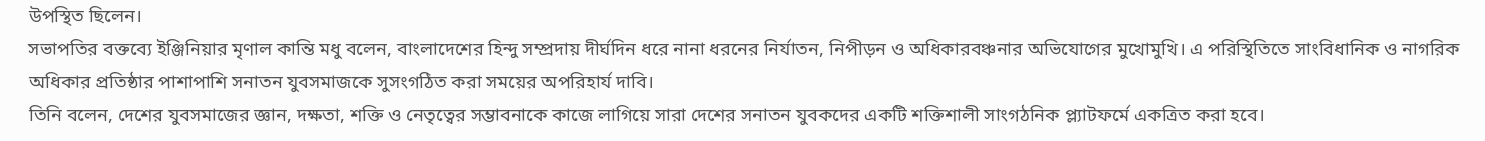উপস্থিত ছিলেন।
সভাপতির বক্তব্যে ইঞ্জিনিয়ার মৃণাল কান্তি মধু বলেন, বাংলাদেশের হিন্দু সম্প্রদায় দীর্ঘদিন ধরে নানা ধরনের নির্যাতন, নিপীড়ন ও অধিকারবঞ্চনার অভিযোগের মুখোমুখি। এ পরিস্থিতিতে সাংবিধানিক ও নাগরিক অধিকার প্রতিষ্ঠার পাশাপাশি সনাতন যুবসমাজকে সুসংগঠিত করা সময়ের অপরিহার্য দাবি।
তিনি বলেন, দেশের যুবসমাজের জ্ঞান, দক্ষতা, শক্তি ও নেতৃত্বের সম্ভাবনাকে কাজে লাগিয়ে সারা দেশের সনাতন যুবকদের একটি শক্তিশালী সাংগঠনিক প্ল্যাটফর্মে একত্রিত করা হবে।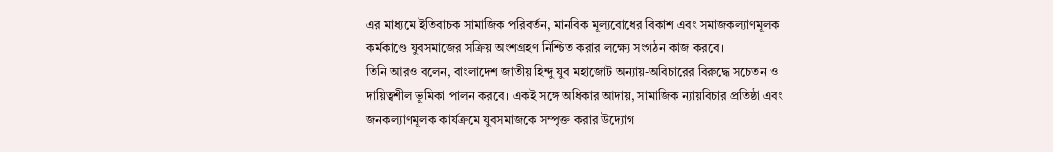এর মাধ্যমে ইতিবাচক সামাজিক পরিবর্তন, মানবিক মূল্যবোধের বিকাশ এবং সমাজকল্যাণমূলক কর্মকাণ্ডে যুবসমাজের সক্রিয় অংশগ্রহণ নিশ্চিত করার লক্ষ্যে সংগঠন কাজ করবে।
তিনি আরও বলেন, বাংলাদেশ জাতীয় হিন্দু যুব মহাজোট অন্যায়-অবিচারের বিরুদ্ধে সচেতন ও দায়িত্বশীল ভূমিকা পালন করবে। একই সঙ্গে অধিকার আদায়, সামাজিক ন্যায়বিচার প্রতিষ্ঠা এবং জনকল্যাণমূলক কার্যক্রমে যুবসমাজকে সম্পৃক্ত করার উদ্যোগ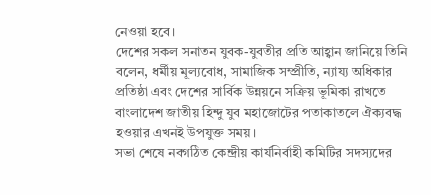নেওয়া হবে।
দেশের সকল সনাতন যুবক-যুবতীর প্রতি আহ্বান জানিয়ে তিনি বলেন, ধর্মীয় মূল্যবোধ, সামাজিক সম্প্রীতি, ন্যায্য অধিকার প্রতিষ্ঠা এবং দেশের সার্বিক উন্নয়নে সক্রিয় ভূমিকা রাখতে বাংলাদেশ জাতীয় হিন্দু যুব মহাজোটের পতাকাতলে ঐক্যবদ্ধ হওয়ার এখনই উপযুক্ত সময়।
সভা শেষে নবগঠিত কেন্দ্রীয় কার্যনির্বাহী কমিটির সদস্যদের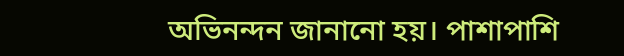অভিনন্দন জানানো হয়। পাশাপাশি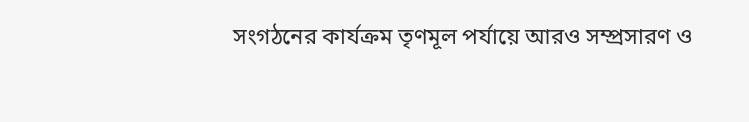সংগঠনের কার্যক্রম তৃণমূল পর্যায়ে আরও সম্প্রসারণ ও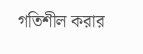গতিশীল করার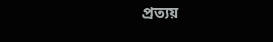প্রত্যয়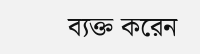ব্যক্ত করেন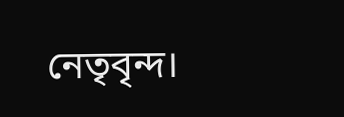নেতৃবৃন্দ।